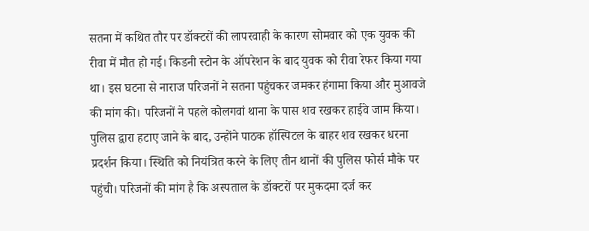सतना में कथित तौर पर डॉक्टरों की लापरवाही के कारण सोमवार को एक युवक की रीवा में मौत हो गई। किडनी स्टोन के ऑपरेशन के बाद युवक को रीवा रेफर किया गया था। इस घटना से नाराज परिजनों ने सतना पहुंचकर जमकर हंगामा किया और मुआवजे की मांग की। परिजनों ने पहले कोलगवां थाना के पास शव रखकर हाईवे जाम किया। पुलिस द्वारा हटाए जाने के बाद, उन्होंने पाठक हॉस्पिटल के बाहर शव रखकर धरना प्रदर्शन किया। स्थिति को नियंत्रित करने के लिए तीन थानों की पुलिस फोर्स मौके पर पहुंची। परिजनों की मांग है कि अस्पताल के डॉक्टरों पर मुकदमा दर्ज कर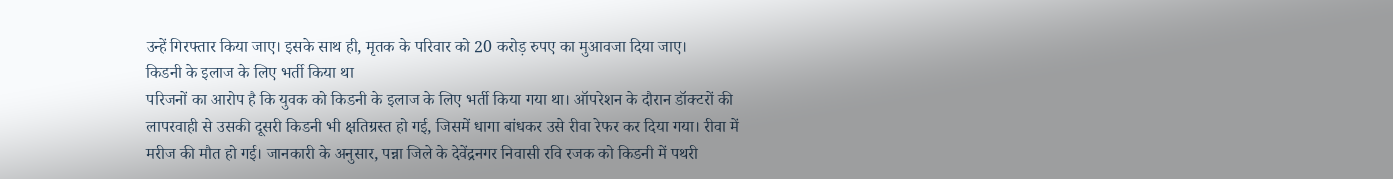उन्हें गिरफ्तार किया जाए। इसके साथ ही, मृतक के परिवार को 20 करोड़ रुपए का मुआवजा दिया जाए।
किडनी के इलाज के लिए भर्ती किया था
परिजनों का आरोप है कि युवक को किडनी के इलाज के लिए भर्ती किया गया था। ऑपरेशन के दौरान डॉक्टरों की लापरवाही से उसकी दूसरी किडनी भी क्षतिग्रस्त हो गई, जिसमें धागा बांधकर उसे रीवा रेफर कर दिया गया। रीवा में मरीज की मौत हो गई। जानकारी के अनुसार, पन्ना जिले के देवेंद्रनगर निवासी रवि रजक को किडनी में पथरी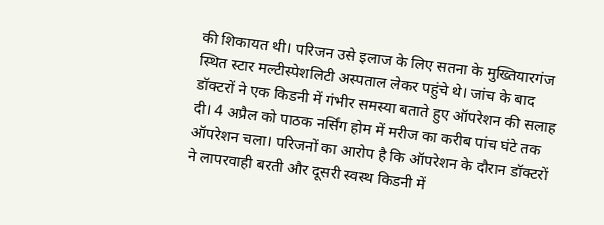की शिकायत थी। परिजन उसे इलाज के लिए सतना के मुख्तियारगंज स्थित स्टार मल्टीस्पेशलिटी अस्पताल लेकर पहुंचे थे। जांच के बाद डॉक्टरों ने एक किडनी में गंभीर समस्या बताते हुए ऑपरेशन की सलाह दी। 4 अप्रैल को पाठक नर्सिंग होम में मरीज का करीब पांच घंटे तक ऑपरेशन चला। परिजनों का आरोप है कि ऑपरेशन के दौरान डॉक्टरों ने लापरवाही बरती और दूसरी स्वस्थ किडनी में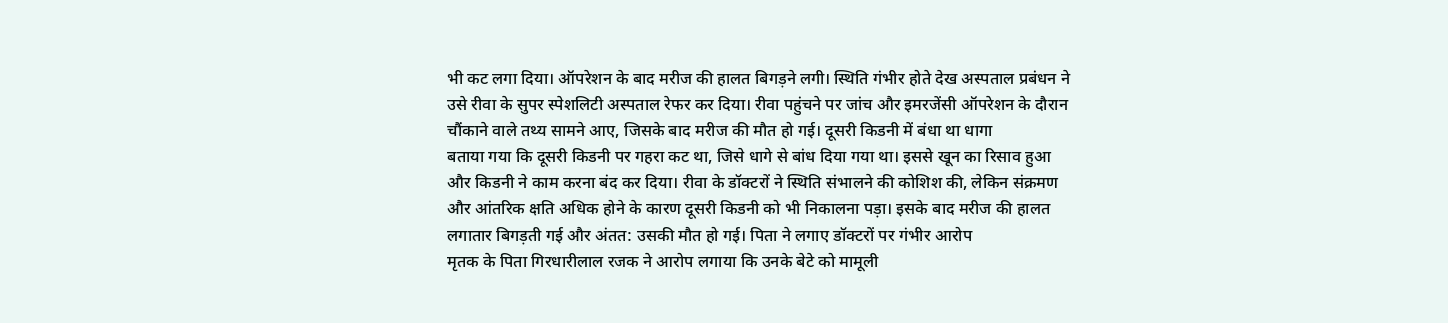भी कट लगा दिया। ऑपरेशन के बाद मरीज की हालत बिगड़ने लगी। स्थिति गंभीर होते देख अस्पताल प्रबंधन ने उसे रीवा के सुपर स्पेशलिटी अस्पताल रेफर कर दिया। रीवा पहुंचने पर जांच और इमरजेंसी ऑपरेशन के दौरान चौंकाने वाले तथ्य सामने आए, जिसके बाद मरीज की मौत हो गई। दूसरी किडनी में बंधा था धागा
बताया गया कि दूसरी किडनी पर गहरा कट था, जिसे धागे से बांध दिया गया था। इससे खून का रिसाव हुआ और किडनी ने काम करना बंद कर दिया। रीवा के डॉक्टरों ने स्थिति संभालने की कोशिश की, लेकिन संक्रमण और आंतरिक क्षति अधिक होने के कारण दूसरी किडनी को भी निकालना पड़ा। इसके बाद मरीज की हालत लगातार बिगड़ती गई और अंतत: उसकी मौत हो गई। पिता ने लगाए डॉक्टरों पर गंभीर आरोप
मृतक के पिता गिरधारीलाल रजक ने आरोप लगाया कि उनके बेटे को मामूली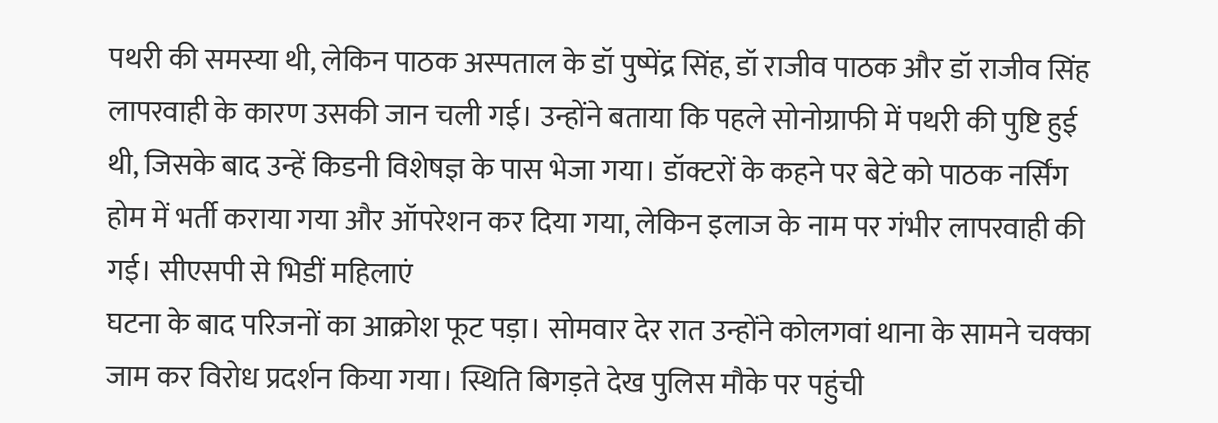पथरी की समस्या थी, लेकिन पाठक अस्पताल के डॉ पुष्पेंद्र सिंह, डॉ राजीव पाठक और डॉ राजीव सिंह लापरवाही के कारण उसकी जान चली गई। उन्होंने बताया कि पहले सोनोग्राफी में पथरी की पुष्टि हुई थी, जिसके बाद उन्हें किडनी विशेषज्ञ के पास भेजा गया। डॉक्टरों के कहने पर बेटे को पाठक नर्सिंग होम में भर्ती कराया गया और ऑपरेशन कर दिया गया, लेकिन इलाज के नाम पर गंभीर लापरवाही की गई। सीएसपी से भिडीं महिलाएं
घटना के बाद परिजनों का आक्रोश फूट पड़ा। सोमवार देर रात उन्होंने कोलगवां थाना के सामने चक्का जाम कर विरोध प्रदर्शन किया गया। स्थिति बिगड़ते देख पुलिस मौके पर पहुंची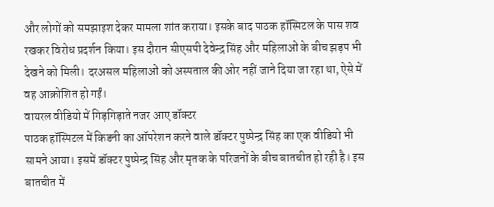और लोगों को समझाइश देकर मामला शांत कराया। इसके बाद पाठक हॉस्पिटल के पास शव रखकर विरोध प्रदर्शन किया। इस दौरान सीएसपी देवेन्द्र सिंह और महिलाओं के बीच झड़प भी देखने को मिली। दरअसल महिलाओं को अस्पताल की ओर नहीं जाने दिया जा रहा था, ऐसे में वह आक्रोशित हो गईं।
वायरल वीडियो में गिड़गिड़ाते नजर आए डॉक्टर
पाठक हॉस्पिटल में किडनी का ऑपरेशन करने वाले डॉक्टर पुष्पेन्द्र सिंह का एक वीडियो भी सामने आया। इसमें डॉक्टर पुष्पेन्द्र सिंह और मृतक के परिजनों के बीच बातचीत हो रही है। इस बातचीत में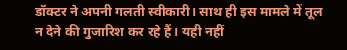डॉक्टर ने अपनी गलती स्वीकारी। साथ ही इस मामले में तूल न देने की गुजारिश कर रहे हैं। यही नहीं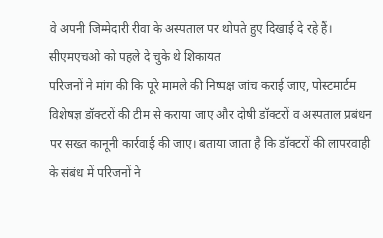वे अपनी जिम्मेदारी रीवा के अस्पताल पर थोपते हुए दिखाई दे रहे हैं। सीएमएचओ को पहले दे चुके थे शिकायत
परिजनों ने मांग की कि पूरे मामले की निष्पक्ष जांच कराई जाए, पोस्टमार्टम विशेषज्ञ डॉक्टरों की टीम से कराया जाए और दोषी डॉक्टरों व अस्पताल प्रबंधन पर सख्त कानूनी कार्रवाई की जाए। बताया जाता है कि डॉक्टरों की लापरवाही के संबंध में परिजनों ने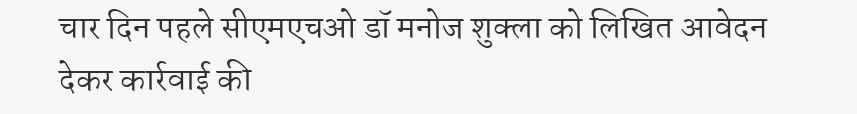चार दिन पहले सीएमएचओ डॉ मनोज शुक्ला को लिखित आवेदन देकर कार्रवाई की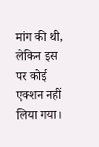मांग की थी, लेकिन इस पर कोई एक्शन नहीं लिया गया।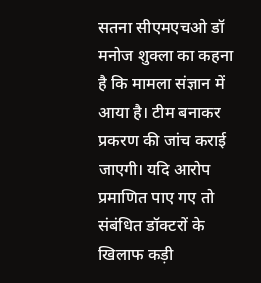सतना सीएमएचओ डॉ मनोज शुक्ला का कहना है कि मामला संज्ञान में आया है। टीम बनाकर प्रकरण की जांच कराई जाएगी। यदि आरोप प्रमाणित पाए गए तो संबंधित डॉक्टरों के खिलाफ कड़ी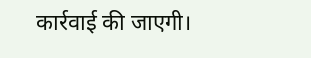कार्रवाई की जाएगी।